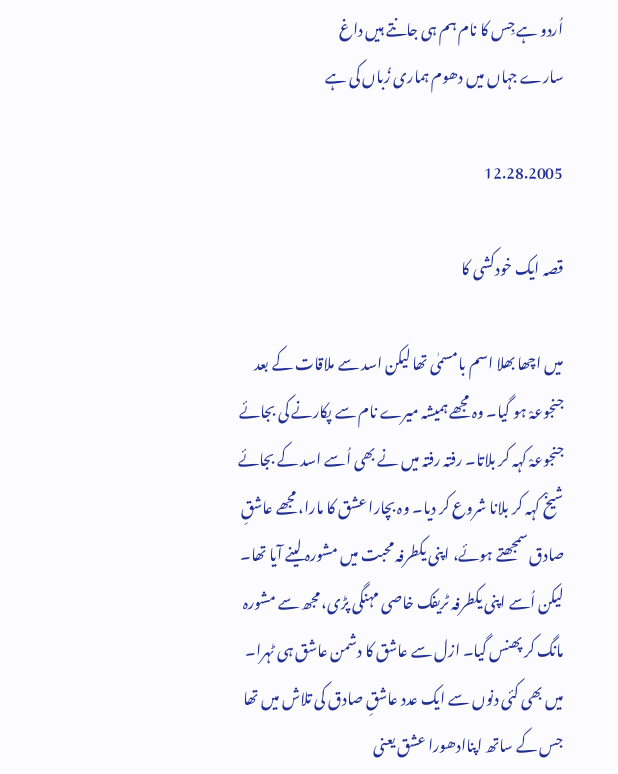اُردو ہے جِس کا نام ہم ہی جانتے ہیں داغ
سارے جہاں میں دھوم ہماری زُباں کی ہے

12.28.2005

قصہ ایک خودکشی کا

میں اچھا بھلا اسم بامسمٰی تھا لیکن اسد سے ملاقات کے بعد جنجوعہْ ہو گیا۔ وہ مجھے ہمیشہ میرے نام سے پکارنے کی بجائے جنجوعہْ کہہ کر بلاتا۔ رفتہ رفتہ میں نے بھی اُسے اسد کے بجائے شیخْ کہہ کر بلانا شروع کر دیا۔ وہ بچارا عشق کا مارا، مجھے عاشقِ صادق سمجھتے ہوئے، اپنی یکطرفہ محبت میں مشورہ لینے آیا تھا۔ لیکن اُسے اپنی یکطرفہ ٹریفک خاصی مہنگی پڑی، مجھ سے مشورہ مانگ کر پھنس گیا۔ ازل سے عاشق کا دشمن عاشق ہی ٹہرا۔ میں بھی کئی دنوں سے ایک عدد عاشقِ صادق کی تلاش میں تھا جس کے ساتھ اپناادھورا عشق یعنی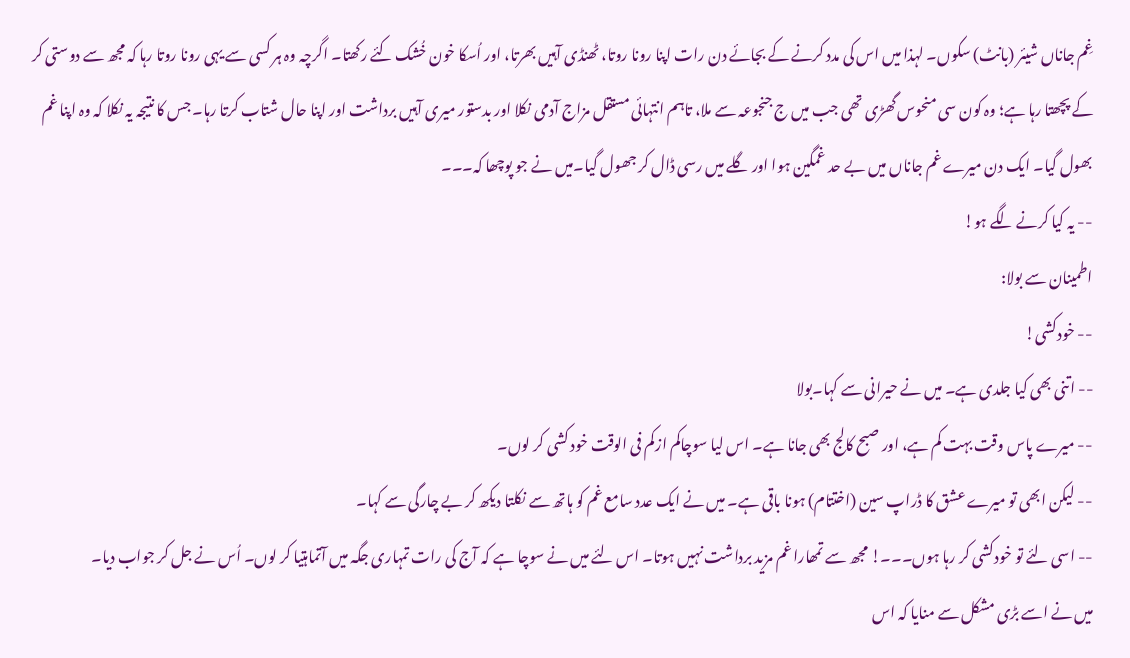غِم جاناں شیئر (بانٹ) سکوں۔ لہذا میں اس کی مدد کرنے کے بجائے دن رات اپنا رونا روتا، ٹھنڈی آہیں بھرتا، اور اُسکا خون خُشک کئے رکھتا۔ اگرچہ وہ ہر کسی سے یہی رونا روتا رہا کہ مجھ سے دوستی کر کے پچھتا رہا ہے؛ وہ کون سی منحوس گھڑی تھی جب میں ج جنجوعہ سے ملا، تاہم انتہائی مستقل مزاج آدمی نکلا اور بدستور میری آہیں برداشت اور اپنا حال شتاب کرتا رہا۔ جس کا نتیجہ یہ نکلا کہ وہ اپنا غم بھول گیا۔ ایک دن میرے غم جاناں میں بے حد غمگین ہوا اور گلے میں رسی ڈال کر جھول گیا۔میں نے جو پوچھا کہ۔۔۔
-- یہ کیا کرنے لگے ہو!
اطمینان سے بولا:
-- خودکشی!
-- اتنی بھی کیا جلدی ہے۔ میں نے حیرانی سے کہا۔بولا
-- میرے پاس وقت بہت کم ہے، اور صبح کالج بھی جانا ہے۔ اس لیا سوچاکم ازکم فی الوقت خود کشی کر لوں۔
-- لیکن ابھی تو میرے عشق کا ڈراپ سین (اختتام) ہونا باقی ہے۔ میں نے ایک عدد سامع غم کو ہاتھ سے نکلتا دیکھ کر بے چارگی سے کہا۔
-- اسی لئے تو خودکشی کر رہا ہوں۔۔۔! مجھ سے تمھارا غم مزید برداشت نہیں ہوتا۔ اس لئے میں نے سوچا ہے کہ آج کی رات تمہاری جگہ میں آتماہتیا کر لوں۔ اُس نے جل کر جواب دیا۔
میں نے اسے بڑی مشکل سے منایا کہ اس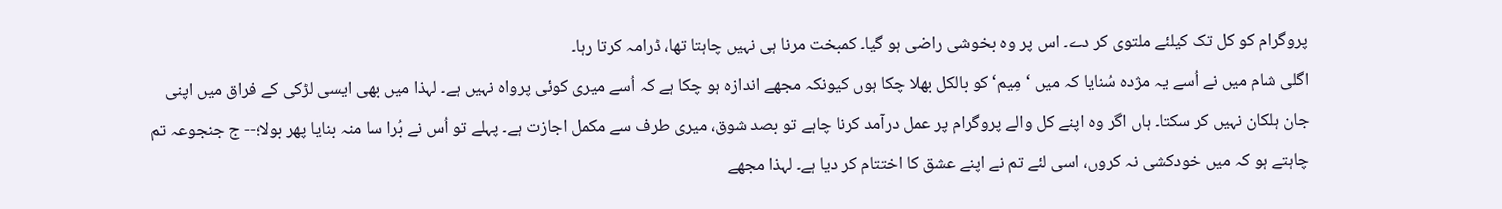پروگرام کو کل تک کیلئے ملتوی کر دے۔ اس پر وہ بخوشی راضی ہو گیا۔ کمبخت مرنا ہی نہیں چاہتا تھا، ڈرامہ کرتا رہا۔
اگلی شام میں نے اُسے یہ مژدہ سُنایا کہ میں ‘مِیم‘ کو بالکل بھلا چکا ہوں کیونکہ مجھے اندازہ ہو چکا ہے کہ اُسے میری کوئی پرواہ نہیں ہے۔ لہذا میں بھی ایسی لڑکی کے فراق میں اپنی جان ہلکان نہیں کر سکتا۔ ہاں اگر وہ اپنے کل والے پروگرام پر عمل درآمد کرنا چاہے تو بصد شوق، میری طرف سے مکمل اجازت ہے۔ پہلے تو اُس نے بُرا سا منہ بنایا پھر بولا؛-- ج جنجوعہ تم چاہتے ہو کہ میں خودکشی نہ کروں، اسی لئے تم نے اپنے عشق کا اختتام کر دیا ہے۔ لہذا مجھے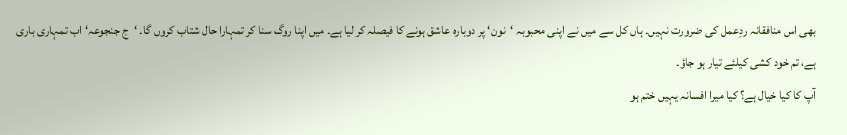بھی اس منافقانہ ردِعمل کی ضرورت نہیں۔ ہاں کل سے میں نے اپنی محبوبہ ‘نون‘ پر دوبارہ عاشق ہونے کا فیصلہ کر لیا ہے۔ میں اپنا روگ سنا کر تمہارا حال شتاب کروں گا۔ ‘ج جنجوعہ‘ اب تمہاری باری ہے، تم خود کشی کیلئے تیار ہو جاؤ۔
آپ کا کیا خیال ہے؟ کیا میرا افسانہ یہیں ختم ہو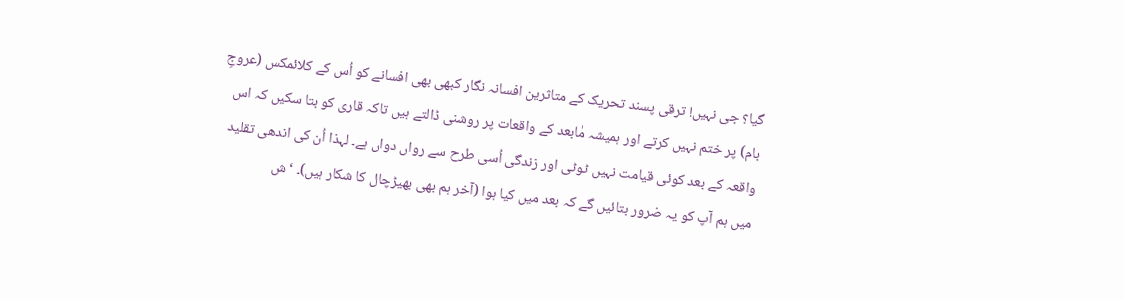گیا؟ جی نہیں! ترقی پسند تحریک کے متاثرین افسانہ نگار کبھی بھی افسانے کو اُس کے کلائمکس (عروجِ بام) پر ختم نہیں کرتے اور ہمیشہ مٰابعد کے واقعات پر روشنی ڈالتے ہیں تاکہ قاری کو بتا سکیں کہ اس واقعہ کے بعد کوئی قیامت نہیں ٹوٹی اور زندگی اُسی طرح سے رواں دواں ہے۔ لہذا اُن کی اندھی تقلید میں ہم آپ کو یہ ضرور بتائیں گے کہ بعد میں کیا ہوا (آخر ہم بھی بھیڑچال کا شکار ہیں)۔ ‘ش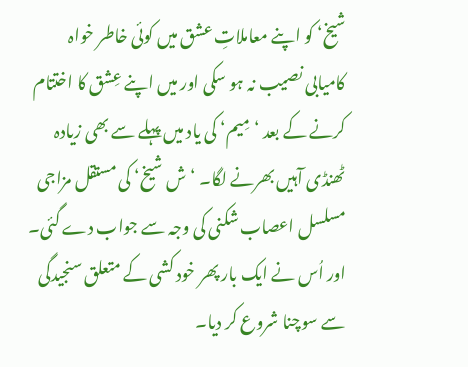شیخ‘ کو اپنے معاملاتِ عشق میں کوئی خاطر خواہ کامیابی نصیب نہ ہو سکی اور میں اپنے عِشق کا اختتام کرنے کے بعد ‘مِیم‘ کی یاد میں پہلے سے بھی زیادہ ٹھنڈی آہیں بھرنے لگا۔ ‘ش شیخ‘ کی مستقل مزاجی مسلسل اعصاب شکنی کی وجہ سے جواب دے گئی۔ اور اُس نے ایک بار پھر خود کشی کے متعلق سنجیدگی سے سوچنا شروع کر دیا۔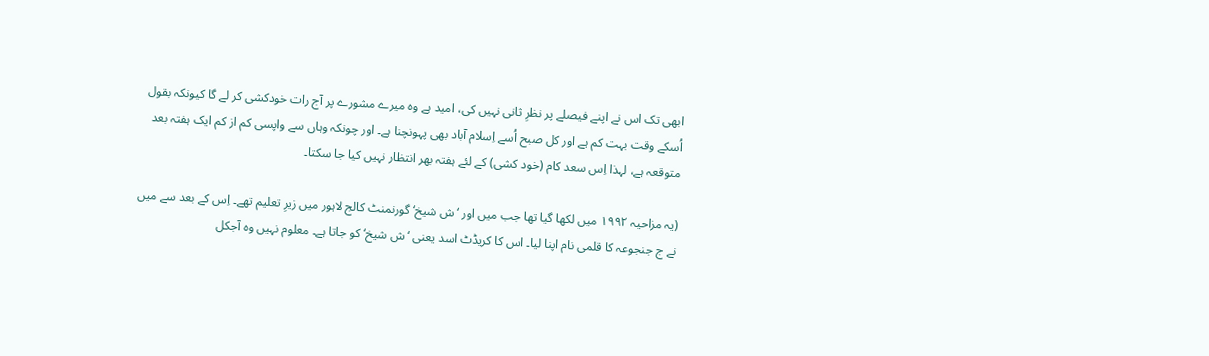ابھی تک اس نے اپنے فیصلے پر نظرِ ثانی نہیں کی، امید ہے وہ میرے مشورے پر آج رات خودکشی کر لے گا کیونکہ بقول اُسکے وقت بہت کم ہے اور کل صبح اُسے اِسلام آباد بھی پہونچنا ہے۔ اور چونکہ وہاں سے واپسی کم از کم ایک ہفتہ بعد متوقعہ ہے، لہذا اِس سعد کام (خود کشی) کے لئے ہفتہ بھر انتظار نہیں کیا جا سکتا۔

(یہ مزاحیہ ١٩٩٢ میں لکھا گیا تھا جب میں اور ‘ش شیخ‘ گورنمنٹ کالج لاہور میں زیرِ تعلیم تھے۔ اِس کے بعد سے میں نے ج جنجوعہ کا قلمی نام اپنا لیا۔ اس کا کریڈٹ اسد یعنی ‘ش شیخ‘ کو جاتا ہے۔ معلوم نہیں وہ آجکل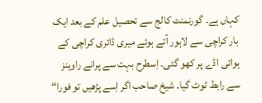کہاں ہے۔ گورنمنٹ کالج سے تحصیل علم کے بعد ایک بار کراچی سے لاہور آتے ہوئے میری ڈائری کراچی کے ہوائی اڈے پر کھو گئی۔ اِسطرح بہت سے پرانے راوینز سے رابط ٹوٹ گیا۔ شیخ صاحب اگر اِسے پڑھیں تو فورا“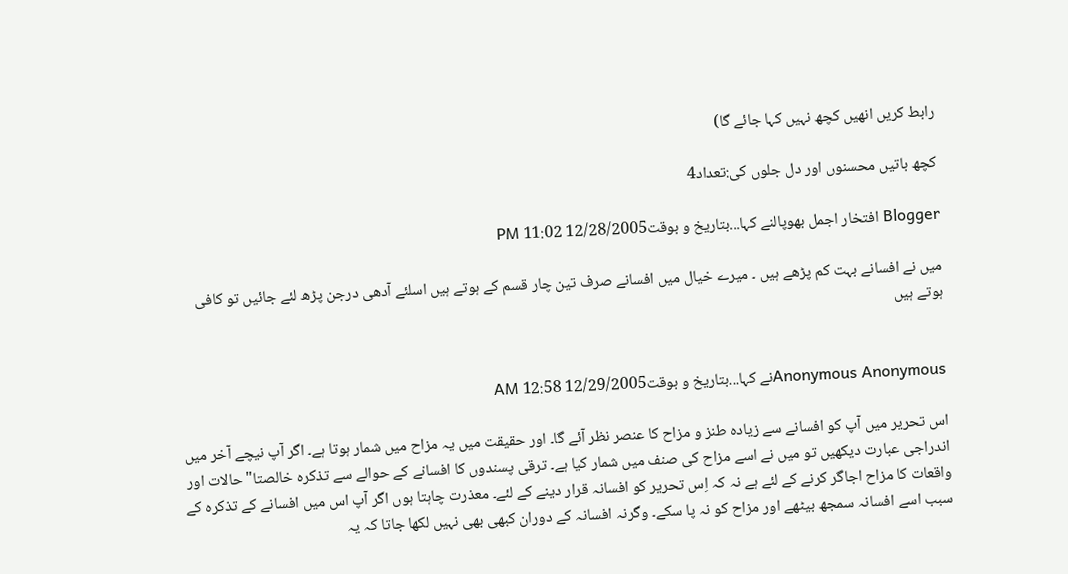رابط کریں انھیں کچھ نہیں کہا جائے گا)

کچھ باتیں محسنوں اور دل جلوں کی:تعداد4

Blogger افتخار اجمل بھوپالنے کہا...بتاریخ و بوقت12/28/2005 11:02 PM

میں نے افسانے بہت کم پڑھے ہیں ۔ میرے خیال میں افسانے صرف تین چار قسم کے ہوتے ہیں اسلئے آدھی درجن پڑھ لئے جائیں تو کافی ہوتے ہیں


Anonymous Anonymousنے کہا...بتاریخ و بوقت12/29/2005 12:58 AM

اس تحریر میں آپ کو افسانے سے زیادہ طنز و مزاح کا عنصر نظر آئے گا۔ اور حقیقت میں یہ مزاح میں شمار ہوتا ہے۔ اگر آپ نیچے آخر میں اندراجی عبارت دیکھیں تو میں نے اسے مزاح کی صنف میں شمار کیا ہے۔ ترقی پسندوں کا افسانے کے حوالے سے تذکرہ خالصتا" حالات اور واقعات کا مزاح اجاگر کرنے کے لئے ہے نہ کہ اِس تحریر کو افسانہ قرار دینے کے لئے۔ معذرت چاہتا ہوں اگر آپ اس میں افسانے کے تذکرہ کے سبب اسے افسانہ سمجھ بیٹھے اور مزاح کو نہ پا سکے۔ وگرنہ افسانہ کے دوران کبھی بھی نہیں لکھا جاتا کہ یہ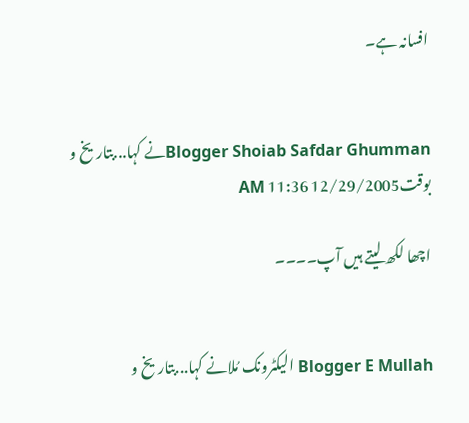افسانہ ہے۔


Blogger Shoiab Safdar Ghummanنے کہا...بتاریخ و بوقت12/29/2005 11:36 AM

اچھا لکھ لیتے ہیں آپ۔۔۔۔


Blogger E Mullah الیکٹرونک مُلانے کہا...بتاریخ و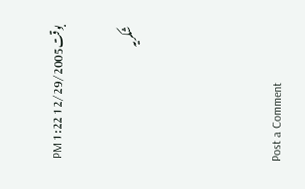بوقت12/29/2005 1:22 PM

شکریہ



Post a Comment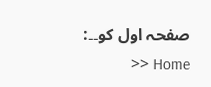صفحہ اول کو۔۔: Home <<